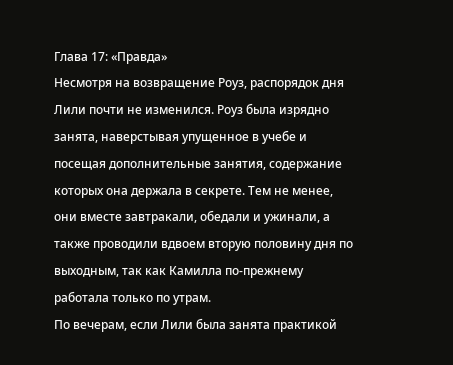Глава 17: «Правда»
Несмотря на возвращение Роуз, распорядок дня Лили почти не изменился. Роуз была изрядно занята, наверстывая упущенное в учебе и посещая дополнительные занятия, содержание которых она держала в секрете. Тем не менее, они вместе завтракали, обедали и ужинали, а также проводили вдвоем вторую половину дня по выходным, так как Камилла по-прежнему работала только по утрам.
По вечерам, если Лили была занята практикой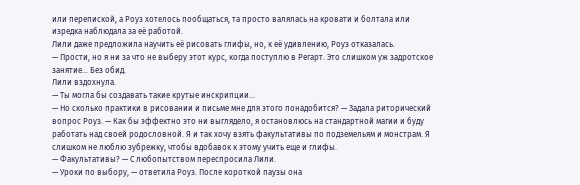или перепиской, а Роуз хотелось пообщаться, та просто валялась на кровати и болтала или изредка наблюдала за её работой.
Лили даже предложила научить её рисовать глифы, но, к её удивлению, Роуз отказалась.
— Прости, но я ни за что не выберу этот курс, когда поступлю в Регарт. Это слишком уж задротское занятие… Без обид.
Лили вздохнула.
— Ты могла бы создавать такие крутые инскрипции…
— Но сколько практики в рисовании и письме мне для этого понадобится? — Задала риторический вопрос Роуз. — Как бы эффектно это ни выглядело, я остановлюсь на стандартной магии и буду работать над своей родословной. Я и так хочу взять факультативы по подземельям и монстрам. Я слишком не люблю зубрежку, чтобы вдобавок к этому учить еще и глифы.
— Факультативы? — С любопытством переспросила Лили.
— Уроки по выбору, — ответила Роуз. После короткой паузы она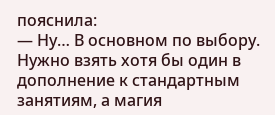пояснила:
— Ну… В основном по выбору. Нужно взять хотя бы один в дополнение к стандартным занятиям, а магия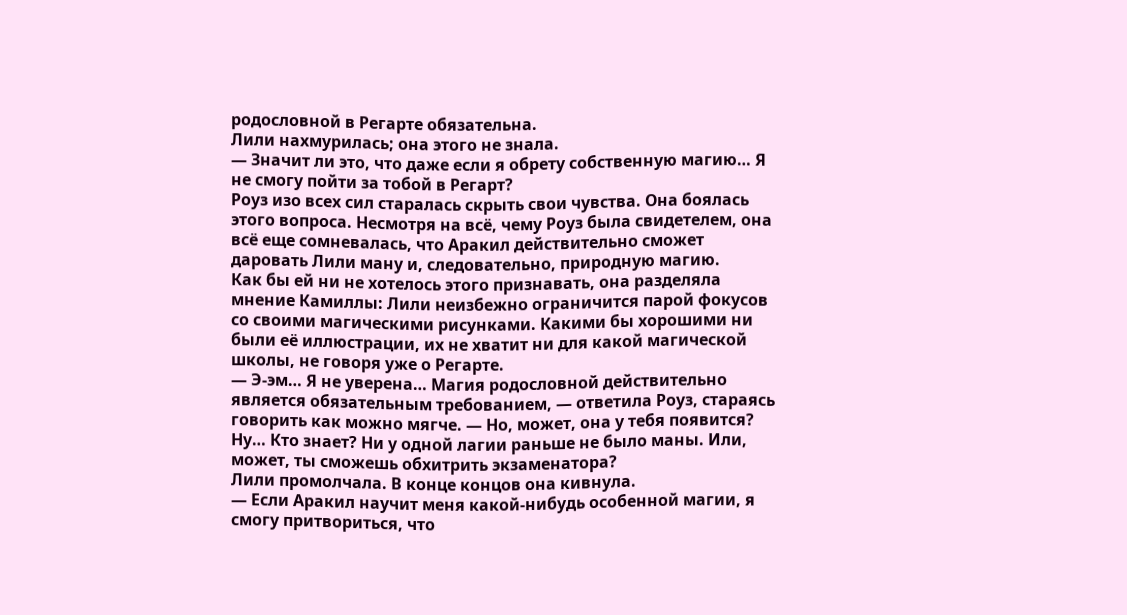родословной в Регарте обязательна.
Лили нахмурилась; она этого не знала.
— Значит ли это, что даже если я обрету собственную магию… Я не смогу пойти за тобой в Регарт?
Роуз изо всех сил старалась скрыть свои чувства. Она боялась этого вопроса. Несмотря на всё, чему Роуз была свидетелем, она всё еще сомневалась, что Аракил действительно сможет даровать Лили ману и, следовательно, природную магию.
Как бы ей ни не хотелось этого признавать, она разделяла мнение Камиллы: Лили неизбежно ограничится парой фокусов со своими магическими рисунками. Какими бы хорошими ни были её иллюстрации, их не хватит ни для какой магической школы, не говоря уже о Регарте.
— Э-эм… Я не уверена… Магия родословной действительно является обязательным требованием, — ответила Роуз, стараясь говорить как можно мягче. — Но, может, она у тебя появится? Ну… Кто знает? Ни у одной лагии раньше не было маны. Или, может, ты сможешь обхитрить экзаменатора?
Лили промолчала. В конце концов она кивнула.
— Если Аракил научит меня какой-нибудь особенной магии, я смогу притвориться, что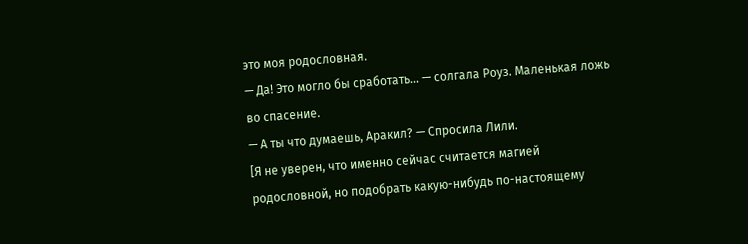это моя родословная.
— Да! Это могло бы сработать… — солгала Роуз. Маленькая ложь во спасение.
— А ты что думаешь, Аракил? — Спросила Лили.
[Я не уверен, что именно сейчас считается магией родословной, но подобрать какую-нибудь по-настоящему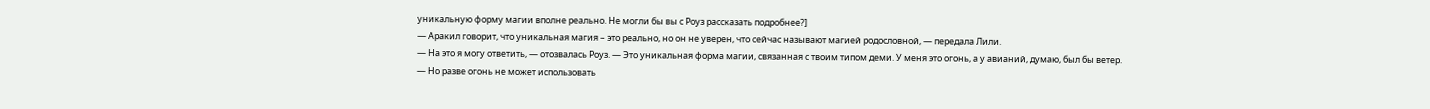уникальную форму магии вполне реально. Не могли бы вы с Роуз рассказать подробнее?]
— Аракил говорит, что уникальная магия – это реально, но он не уверен, что сейчас называют магией родословной, — передала Лили.
— На это я могу ответить, — отозвалась Роуз. — Это уникальная форма магии, связанная с твоим типом деми. У меня это огонь, а у авианий, думаю, был бы ветер.
— Но разве огонь не может использовать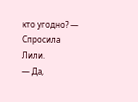кто угодно? — Спросила Лили.
— Да,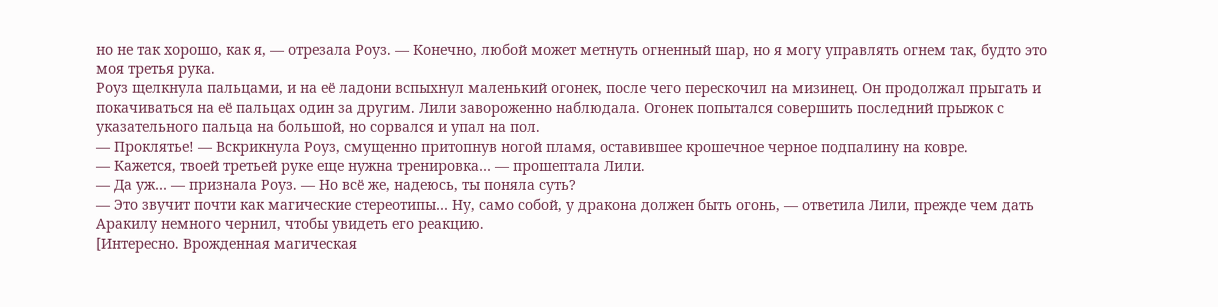но не так хорошо, как я, — отрезала Роуз. — Конечно, любой может метнуть огненный шар, но я могу управлять огнем так, будто это моя третья рука.
Роуз щелкнула пальцами, и на её ладони вспыхнул маленький огонек, после чего перескочил на мизинец. Он продолжал прыгать и покачиваться на её пальцах один за другим. Лили завороженно наблюдала. Огонек попытался совершить последний прыжок с указательного пальца на большой, но сорвался и упал на пол.
— Проклятье! — Вскрикнула Роуз, смущенно притопнув ногой пламя, оставившее крошечное черное подпалину на ковре.
— Кажется, твоей третьей руке еще нужна тренировка… — прошептала Лили.
— Да уж… — признала Роуз. — Но всё же, надеюсь, ты поняла суть?
— Это звучит почти как магические стереотипы… Ну, само собой, у дракона должен быть огонь, — ответила Лили, прежде чем дать Аракилу немного чернил, чтобы увидеть его реакцию.
[Интересно. Врожденная магическая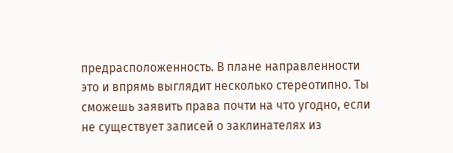предрасположенность. В плане направленности это и впрямь выглядит несколько стереотипно. Ты сможешь заявить права почти на что угодно, если не существует записей о заклинателях из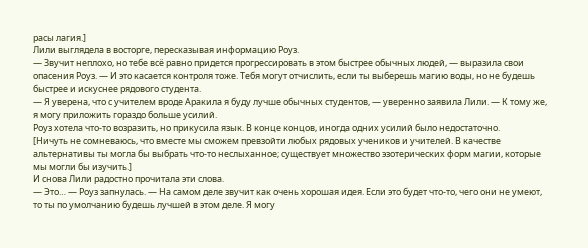расы лагия.]
Лили выглядела в восторге, пересказывая информацию Роуз.
— Звучит неплохо, но тебе всё равно придется прогрессировать в этом быстрее обычных людей, — выразила свои опасения Роуз. — И это касается контроля тоже. Тебя могут отчислить, если ты выберешь магию воды, но не будешь быстрее и искуснее рядового студента.
— Я уверена, что с учителем вроде Аракила я буду лучше обычных студентов, — уверенно заявила Лили. — К тому же, я могу приложить гораздо больше усилий.
Роуз хотела что-то возразить, но прикусила язык. В конце концов, иногда одних усилий было недостаточно.
[Ничуть не сомневаюсь, что вместе мы сможем превзойти любых рядовых учеников и учителей. В качестве альтернативы ты могла бы выбрать что-то неслыханное; существует множество эзотерических форм магии, которые мы могли бы изучить.]
И снова Лили радостно прочитала эти слова.
— Это… — Роуз запнулась. — На самом деле звучит как очень хорошая идея. Если это будет что-то, чего они не умеют, то ты по умолчанию будешь лучшей в этом деле. Я могу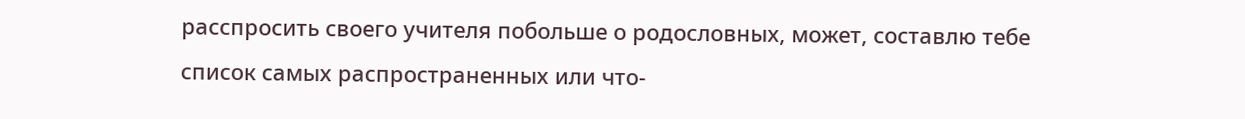расспросить своего учителя побольше о родословных, может, составлю тебе список самых распространенных или что-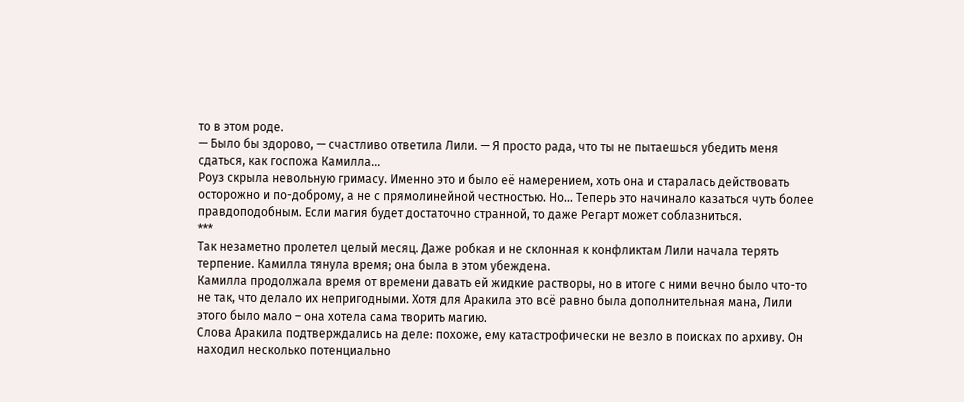то в этом роде.
— Было бы здорово, — счастливо ответила Лили. — Я просто рада, что ты не пытаешься убедить меня сдаться, как госпожа Камилла…
Роуз скрыла невольную гримасу. Именно это и было её намерением, хоть она и старалась действовать осторожно и по-доброму, а не с прямолинейной честностью. Но… Теперь это начинало казаться чуть более правдоподобным. Если магия будет достаточно странной, то даже Регарт может соблазниться.
***
Так незаметно пролетел целый месяц. Даже робкая и не склонная к конфликтам Лили начала терять терпение. Камилла тянула время; она была в этом убеждена.
Камилла продолжала время от времени давать ей жидкие растворы, но в итоге с ними вечно было что-то не так, что делало их непригодными. Хотя для Аракила это всё равно была дополнительная мана, Лили этого было мало – она хотела сама творить магию.
Слова Аракила подтверждались на деле: похоже, ему катастрофически не везло в поисках по архиву. Он находил несколько потенциально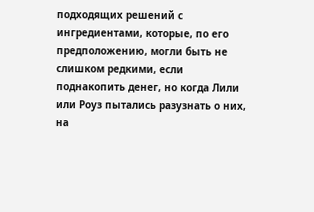подходящих решений с ингредиентами, которые, по его предположению, могли быть не слишком редкими, если поднакопить денег, но когда Лили или Роуз пытались разузнать о них, на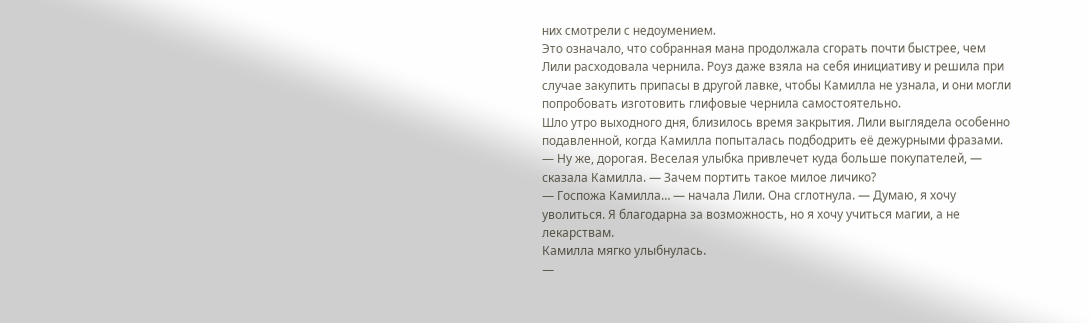них смотрели с недоумением.
Это означало, что собранная мана продолжала сгорать почти быстрее, чем Лили расходовала чернила. Роуз даже взяла на себя инициативу и решила при случае закупить припасы в другой лавке, чтобы Камилла не узнала, и они могли попробовать изготовить глифовые чернила самостоятельно.
Шло утро выходного дня, близилось время закрытия. Лили выглядела особенно подавленной, когда Камилла попыталась подбодрить её дежурными фразами.
— Ну же, дорогая. Веселая улыбка привлечет куда больше покупателей, — сказала Камилла. — Зачем портить такое милое личико?
— Госпожа Камилла… — начала Лили. Она сглотнула. — Думаю, я хочу уволиться. Я благодарна за возможность, но я хочу учиться магии, а не лекарствам.
Камилла мягко улыбнулась.
—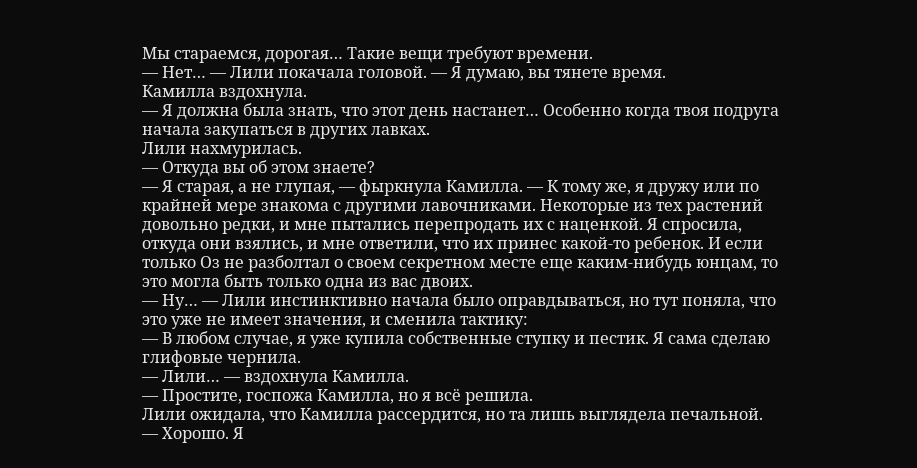Мы стараемся, дорогая… Такие вещи требуют времени.
— Нет… — Лили покачала головой. — Я думаю, вы тянете время.
Камилла вздохнула.
— Я должна была знать, что этот день настанет… Особенно когда твоя подруга начала закупаться в других лавках.
Лили нахмурилась.
— Откуда вы об этом знаете?
— Я старая, а не глупая, — фыркнула Камилла. — К тому же, я дружу или по крайней мере знакома с другими лавочниками. Некоторые из тех растений довольно редки, и мне пытались перепродать их с наценкой. Я спросила, откуда они взялись, и мне ответили, что их принес какой-то ребенок. И если только Оз не разболтал о своем секретном месте еще каким-нибудь юнцам, то это могла быть только одна из вас двоих.
— Ну… — Лили инстинктивно начала было оправдываться, но тут поняла, что это уже не имеет значения, и сменила тактику:
— В любом случае, я уже купила собственные ступку и пестик. Я сама сделаю глифовые чернила.
— Лили… — вздохнула Камилла.
— Простите, госпожа Камилла, но я всё решила.
Лили ожидала, что Камилла рассердится, но та лишь выглядела печальной.
— Хорошо. Я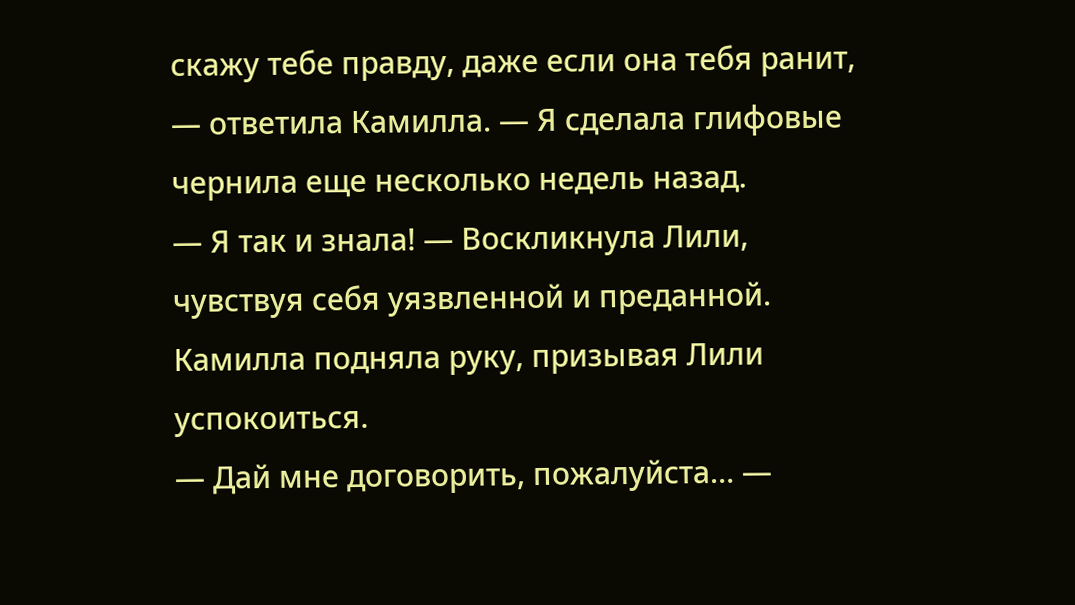скажу тебе правду, даже если она тебя ранит, — ответила Камилла. — Я сделала глифовые чернила еще несколько недель назад.
— Я так и знала! — Воскликнула Лили, чувствуя себя уязвленной и преданной.
Камилла подняла руку, призывая Лили успокоиться.
— Дай мне договорить, пожалуйста… —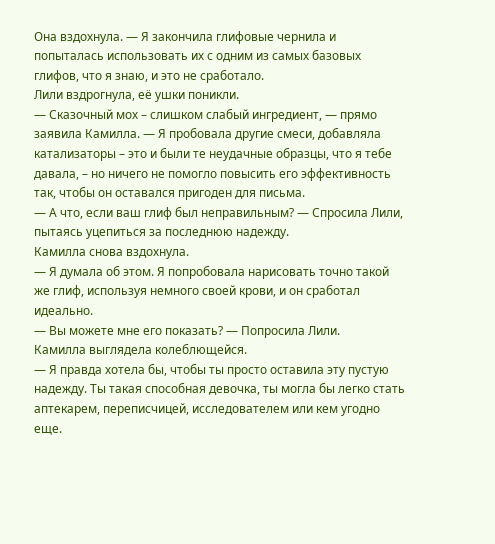Она вздохнула. — Я закончила глифовые чернила и попыталась использовать их с одним из самых базовых глифов, что я знаю, и это не сработало.
Лили вздрогнула, её ушки поникли.
— Сказочный мох – слишком слабый ингредиент, — прямо заявила Камилла. — Я пробовала другие смеси, добавляла катализаторы – это и были те неудачные образцы, что я тебе давала, – но ничего не помогло повысить его эффективность так, чтобы он оставался пригоден для письма.
— А что, если ваш глиф был неправильным? — Спросила Лили, пытаясь уцепиться за последнюю надежду.
Камилла снова вздохнула.
— Я думала об этом. Я попробовала нарисовать точно такой же глиф, используя немного своей крови, и он сработал идеально.
— Вы можете мне его показать? — Попросила Лили.
Камилла выглядела колеблющейся.
— Я правда хотела бы, чтобы ты просто оставила эту пустую надежду. Ты такая способная девочка, ты могла бы легко стать аптекарем, переписчицей, исследователем или кем угодно еще.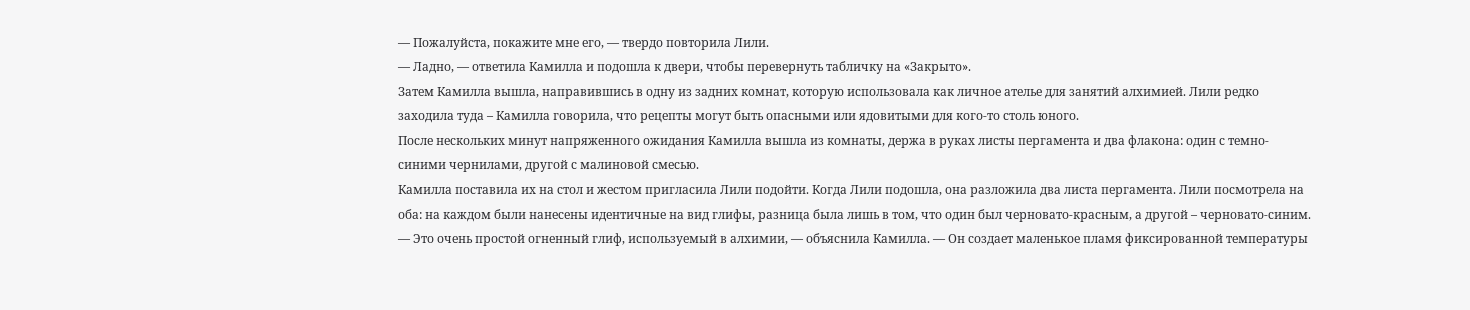— Пожалуйста, покажите мне его, — твердо повторила Лили.
— Ладно, — ответила Камилла и подошла к двери, чтобы перевернуть табличку на «Закрыто».
Затем Камилла вышла, направившись в одну из задних комнат, которую использовала как личное ателье для занятий алхимией. Лили редко заходила туда – Камилла говорила, что рецепты могут быть опасными или ядовитыми для кого-то столь юного.
После нескольких минут напряженного ожидания Камилла вышла из комнаты, держа в руках листы пергамента и два флакона: один с темно-синими чернилами, другой с малиновой смесью.
Камилла поставила их на стол и жестом пригласила Лили подойти. Когда Лили подошла, она разложила два листа пергамента. Лили посмотрела на оба: на каждом были нанесены идентичные на вид глифы, разница была лишь в том, что один был черновато-красным, а другой – черновато-синим.
— Это очень простой огненный глиф, используемый в алхимии, — объяснила Камилла. — Он создает маленькое пламя фиксированной температуры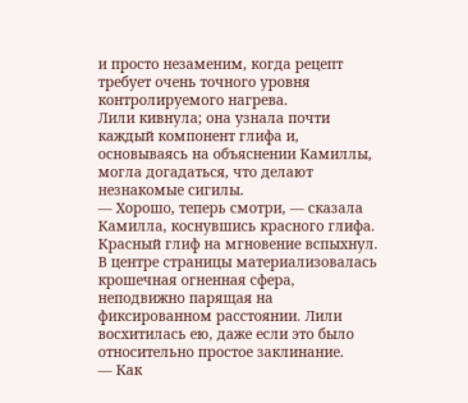и просто незаменим, когда рецепт требует очень точного уровня контролируемого нагрева.
Лили кивнула; она узнала почти каждый компонент глифа и, основываясь на объяснении Камиллы, могла догадаться, что делают незнакомые сигилы.
— Хорошо, теперь смотри, — сказала Камилла, коснувшись красного глифа.
Красный глиф на мгновение вспыхнул. В центре страницы материализовалась крошечная огненная сфера, неподвижно парящая на фиксированном расстоянии. Лили восхитилась ею, даже если это было относительно простое заклинание.
— Как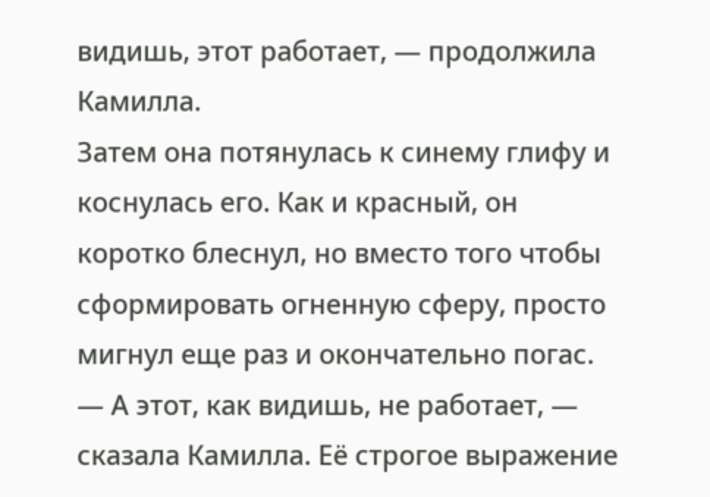видишь, этот работает, — продолжила Камилла.
Затем она потянулась к синему глифу и коснулась его. Как и красный, он коротко блеснул, но вместо того чтобы сформировать огненную сферу, просто мигнул еще раз и окончательно погас.
— А этот, как видишь, не работает, — сказала Камилла. Её строгое выражение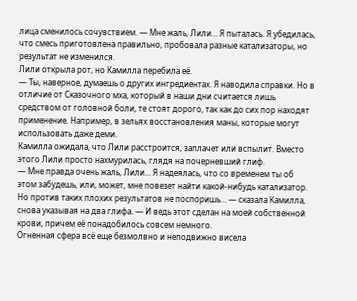лица сменилось сочувствием. — Мне жаль, Лили… Я пыталась. Я убедилась, что смесь приготовлена правильно, пробовала разные катализаторы, но результат не изменился.
Лили открыла рот, но Камилла перебила её.
— Ты, наверное, думаешь о других ингредиентах. Я наводила справки. Но в отличие от Сказочного мха, который в наши дни считается лишь средством от головной боли, те стоят дорого, так как до сих пор находят применение. Например, в зельях восстановления маны, которые могут использовать даже деми.
Камилла ожидала, что Лили расстроится, заплачет или вспылит. Вместо этого Лили просто нахмурилась, глядя на почерневший глиф.
— Мне правда очень жаль, Лили… Я надеялась, что со временем ты об этом забудешь, или, может, мне повезет найти какой-нибудь катализатор. Но против таких плохих результатов не поспоришь… — сказала Камилла, снова указывая на два глифа. — И ведь этот сделан на моей собственной крови, причем её понадобилось совсем немного.
Огненная сфера всё еще безмолвно и неподвижно висела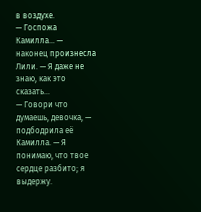в воздухе.
— Госпожа Камилла… — наконец произнесла Лили. — Я даже не знаю, как это сказать…
— Говори что думаешь, девочка, — подбодрила её Камилла. — Я понимаю, что твое сердце разбито; я выдержу.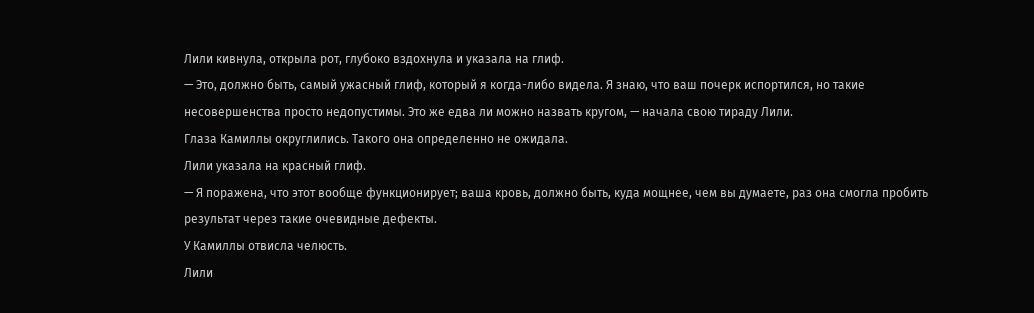Лили кивнула, открыла рот, глубоко вздохнула и указала на глиф.
— Это, должно быть, самый ужасный глиф, который я когда-либо видела. Я знаю, что ваш почерк испортился, но такие несовершенства просто недопустимы. Это же едва ли можно назвать кругом, — начала свою тираду Лили.
Глаза Камиллы округлились. Такого она определенно не ожидала.
Лили указала на красный глиф.
— Я поражена, что этот вообще функционирует; ваша кровь, должно быть, куда мощнее, чем вы думаете, раз она смогла пробить результат через такие очевидные дефекты.
У Камиллы отвисла челюсть.
Лили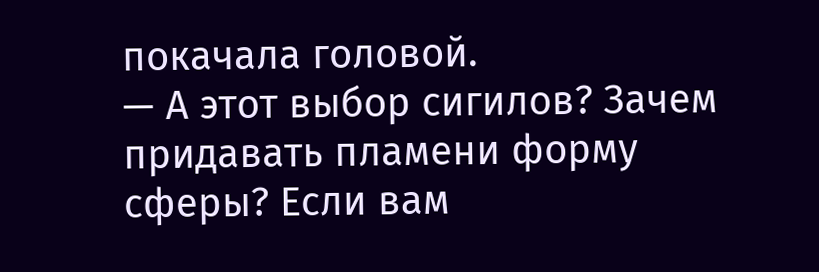покачала головой.
— А этот выбор сигилов? Зачем придавать пламени форму сферы? Если вам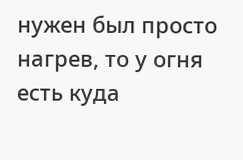нужен был просто нагрев, то у огня есть куда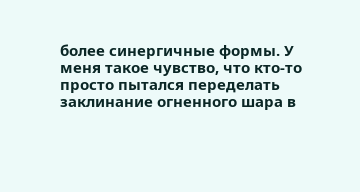более синергичные формы. У меня такое чувство, что кто-то просто пытался переделать заклинание огненного шара в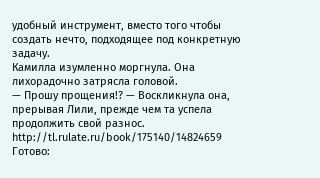удобный инструмент, вместо того чтобы создать нечто, подходящее под конкретную задачу.
Камилла изумленно моргнула. Она лихорадочно затрясла головой.
— Прошу прощения!? — Воскликнула она, прерывая Лили, прежде чем та успела продолжить свой разнос.
http://tl.rulate.ru/book/175140/14824659
Готово: